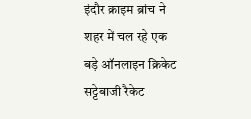इंदौर क्राइम ब्रांच ने शहर में चल रहे एक बड़े ऑनलाइन क्रिकेट सट्टेबाजी रैकेट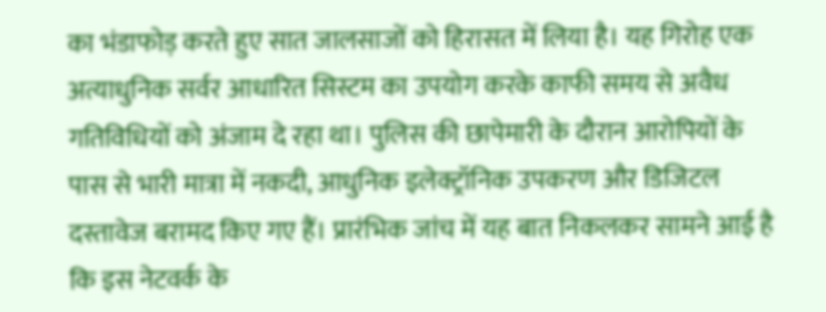का भंडाफोड़ करते हुए सात जालसाजों को हिरासत में लिया है। यह गिरोह एक अत्याधुनिक सर्वर आधारित सिस्टम का उपयोग करके काफी समय से अवैध गतिविधियों को अंजाम दे रहा था। पुलिस की छापेमारी के दौरान आरोपियों के पास से भारी मात्रा में नकदी, आधुनिक इलेक्ट्रॉनिक उपकरण और डिजिटल दस्तावेज बरामद किए गए हैं। प्रारंभिक जांच में यह बात निकलकर सामने आई है कि इस नेटवर्क के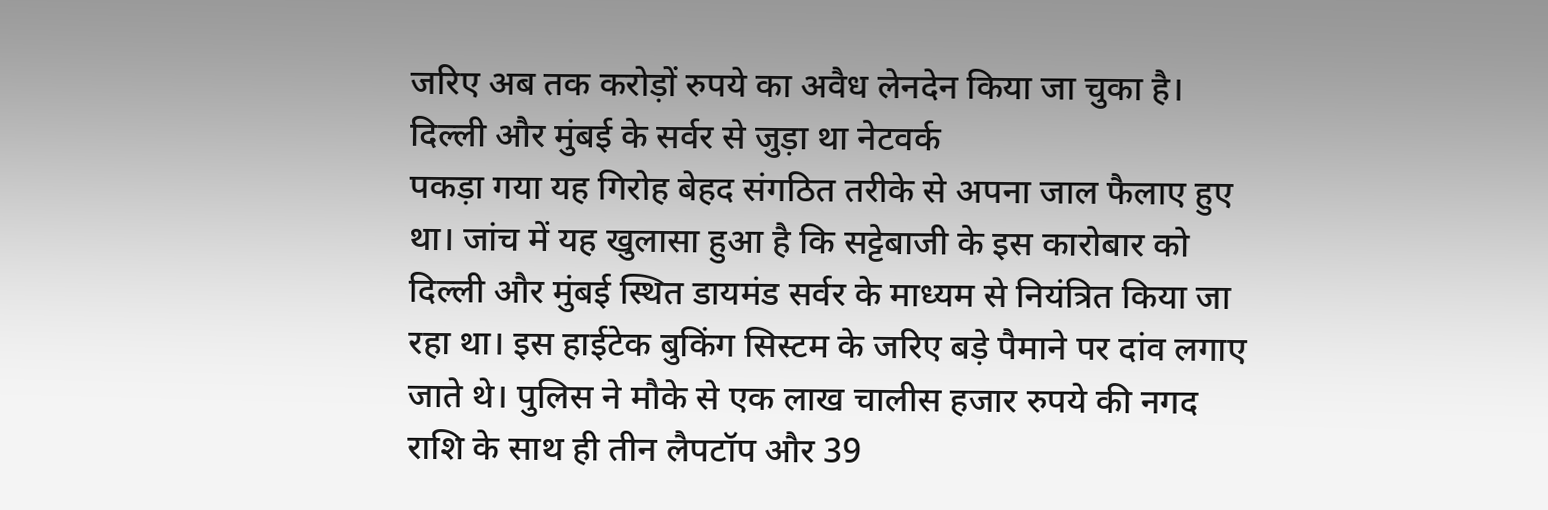जरिए अब तक करोड़ों रुपये का अवैध लेनदेन किया जा चुका है।
दिल्ली और मुंबई के सर्वर से जुड़ा था नेटवर्क
पकड़ा गया यह गिरोह बेहद संगठित तरीके से अपना जाल फैलाए हुए था। जांच में यह खुलासा हुआ है कि सट्टेबाजी के इस कारोबार को दिल्ली और मुंबई स्थित डायमंड सर्वर के माध्यम से नियंत्रित किया जा रहा था। इस हाईटेक बुकिंग सिस्टम के जरिए बड़े पैमाने पर दांव लगाए जाते थे। पुलिस ने मौके से एक लाख चालीस हजार रुपये की नगद राशि के साथ ही तीन लैपटॉप और 39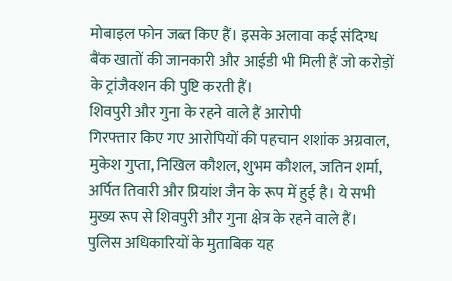मोबाइल फोन जब्त किए हैं। इसके अलावा कई संदिग्ध बैंक खातों की जानकारी और आईडी भी मिली हैं जो करोड़ों के ट्रांजैक्शन की पुष्टि करती हैं।
शिवपुरी और गुना के रहने वाले हैं आरोपी
गिरफ्तार किए गए आरोपियों की पहचान शशांक अग्रवाल, मुकेश गुप्ता, निखिल कौशल, शुभम कौशल, जतिन शर्मा, अर्पित तिवारी और प्रियांश जैन के रूप में हुई है। ये सभी मुख्य रूप से शिवपुरी और गुना क्षेत्र के रहने वाले हैं। पुलिस अधिकारियों के मुताबिक यह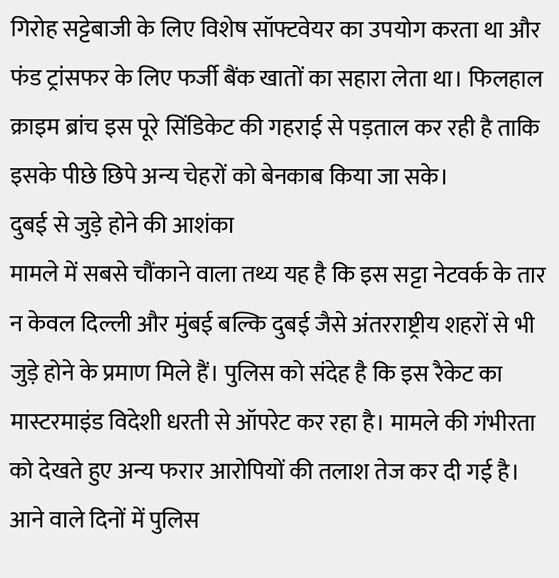गिरोह सट्टेबाजी के लिए विशेष सॉफ्टवेयर का उपयोग करता था और फंड ट्रांसफर के लिए फर्जी बैंक खातों का सहारा लेता था। फिलहाल क्राइम ब्रांच इस पूरे सिंडिकेट की गहराई से पड़ताल कर रही है ताकि इसके पीछे छिपे अन्य चेहरों को बेनकाब किया जा सके।
दुबई से जुड़े होने की आशंका
मामले में सबसे चौंकाने वाला तथ्य यह है कि इस सट्टा नेटवर्क के तार न केवल दिल्ली और मुंबई बल्कि दुबई जैसे अंतरराष्ट्रीय शहरों से भी जुड़े होने के प्रमाण मिले हैं। पुलिस को संदेह है कि इस रैकेट का मास्टरमाइंड विदेशी धरती से ऑपरेट कर रहा है। मामले की गंभीरता को देखते हुए अन्य फरार आरोपियों की तलाश तेज कर दी गई है। आने वाले दिनों में पुलिस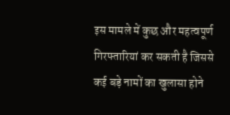इस मामले में कुछ और महत्वपूर्ण गिरफ्तारियां कर सकती है जिससे कई बड़े नामों का खुलासा होने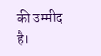की उम्मीद है।